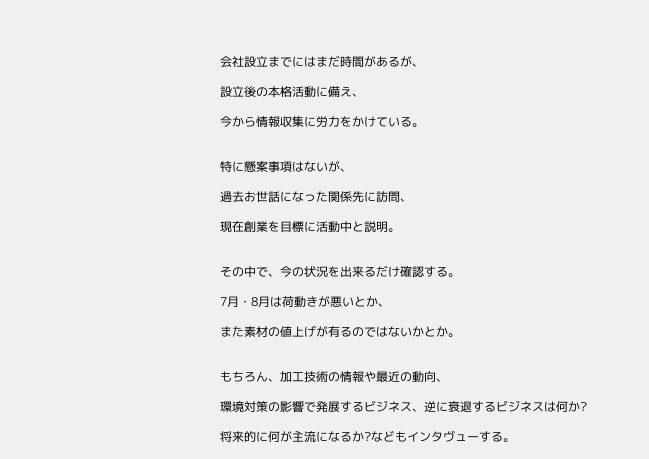会社設立までにはまだ時間があるが、

設立後の本格活動に備え、

今から情報収集に労力をかけている。


特に懸案事項はないが、

過去お世話になった関係先に訪問、

現在創業を目標に活動中と説明。


その中で、今の状況を出来るだけ確認する。

7月・8月は荷動きが悪いとか、

また素材の値上げが有るのではないかとか。


もちろん、加工技術の情報や最近の動向、

環境対策の影響で発展するビジネス、逆に衰退するビジネスは何か?

将来的に何が主流になるか?などもインタヴューする。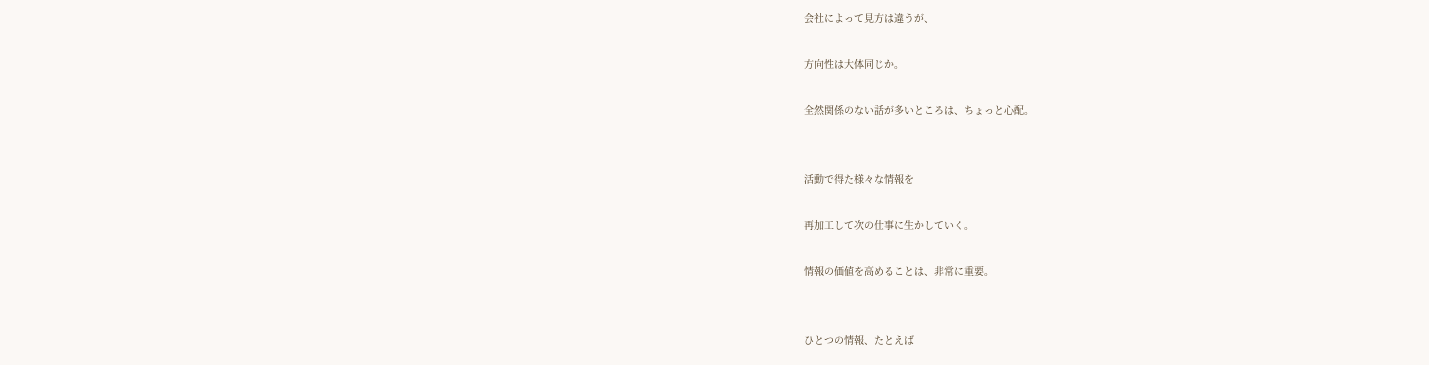会社によって見方は違うが、

方向性は大体同じか。

全然関係のない話が多いところは、ちょっと心配。


活動で得た様々な情報を

再加工して次の仕事に生かしていく。

情報の価値を高めることは、非常に重要。


ひとつの情報、たとえば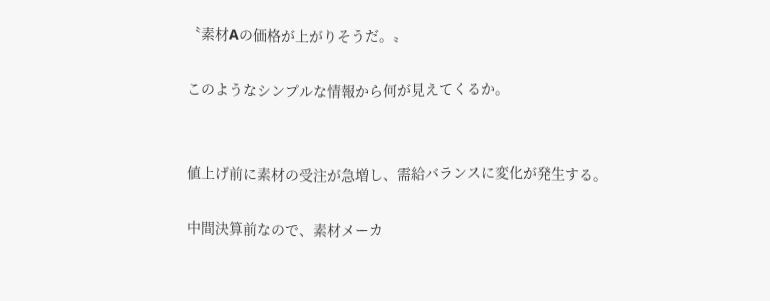〝素材Aの価格が上がりそうだ。〟

このようなシンプルな情報から何が見えてくるか。


値上げ前に素材の受注が急増し、需給バランスに変化が発生する。

中間決算前なので、素材メーカ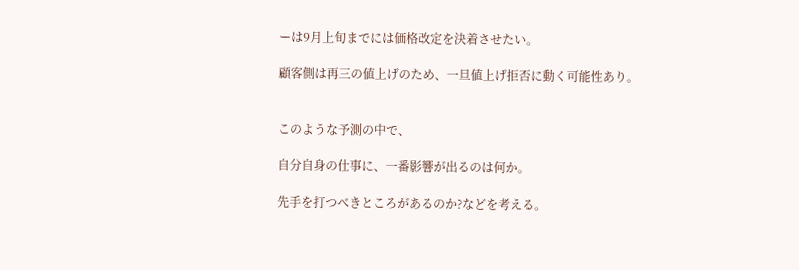ーは9月上旬までには価格改定を決着させたい。

顧客側は再三の値上げのため、一旦値上げ拒否に動く可能性あり。


このような予測の中で、

自分自身の仕事に、一番影響が出るのは何か。

先手を打つべきところがあるのか?などを考える。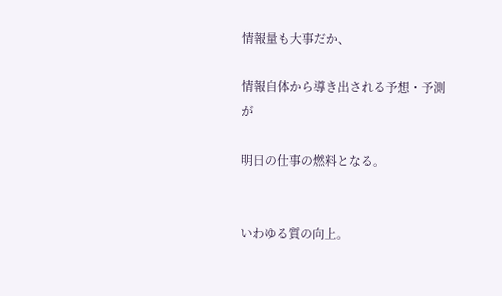情報量も大事だか、

情報自体から導き出される予想・予測が

明日の仕事の燃料となる。


いわゆる質の向上。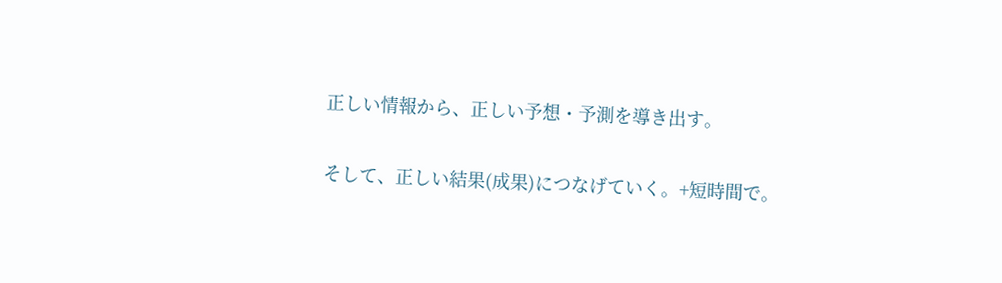正しい情報から、正しい予想・予測を導き出す。

そして、正しい結果(成果)につなげていく。+短時間で。